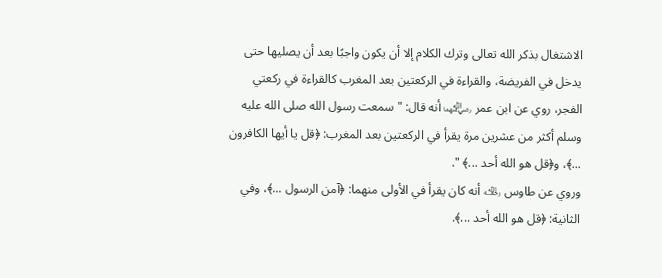الاشتغال بذكر الله تعالى وترك الكلام إلا أن يكون واجبًا بعد أن يصليها حتى يدخل في الفريضة، والقراءة في الركعتين بعد المغرب كالقراءة في ركعتي الفجر، روي عن ابن عمر ﵄ أنه قال: "سمعت رسول الله صلى الله عليه وسلم أكثر من عشرين مرة يقرأ في الركعتين بعد المغرب: ﴿قل يا أيها الكافرون ...﴾، و﴿قل هو الله أحد ...﴾ ".
وروي عن طاوس ﵀ أنه كان يقرأ في الأولى منهما: ﴿آمن الرسول ...﴾، وفي الثانية: ﴿قل هو الله أحد ...﴾.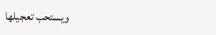ويستحب تعجيلها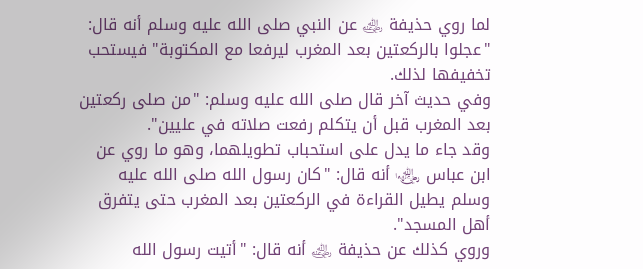لما روي حذيفة ﵁ عن النبي صلى الله عليه وسلم أنه قال: "عجلوا بالركعتين بعد المغرب ليرفعا مع المكتوبة" فيستحب تخفيفها لذلك.
وفي حديث آخر قال صلى الله عليه وسلم: "من صلى ركعتين بعد المغرب قبل أن يتكلم رفعت صلاته في عليين".
وقد جاء ما يدل على استحباب تطويلهما، وهو ما روي عن ابن عباس ﵄ أنه قال: "كان رسول الله صلى الله عليه وسلم يطيل القراءة في الركعتين بعد المغرب حتى يتفرق أهل المسجد".
وروي كذلك عن حذيفة ﵁ أنه قال: "أتيت رسول الله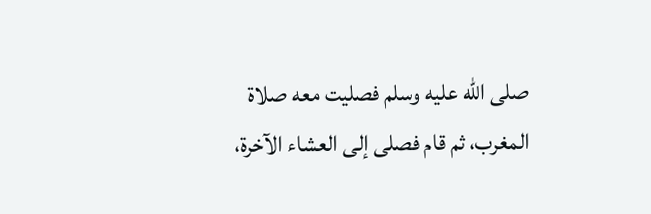صلى الله عليه وسلم فصليت معه صلاة المغرب، ثم قام فصلى إلى العشاء الآخرة،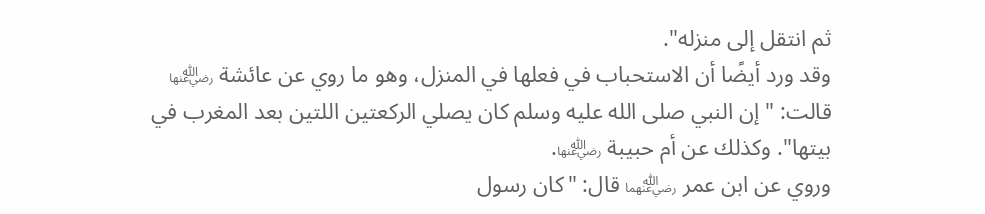ثم انتقل إلى منزله".
وقد ورد أيضًا أن الاستحباب في فعلها في المنزل، وهو ما روي عن عائشة ﵂ قالت: "إن النبي صلى الله عليه وسلم كان يصلي الركعتين اللتين بعد المغرب في بيتها". وكذلك عن أم حبيبة ﵂.
وروي عن ابن عمر ﵄ قال: "كان رسول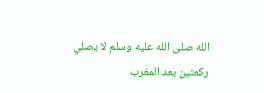الله صلى الله عليه وسلم لا يصلي ركعتين بعد المغرب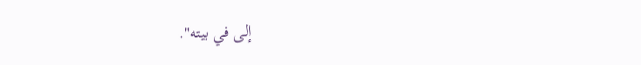إلى في بيته".